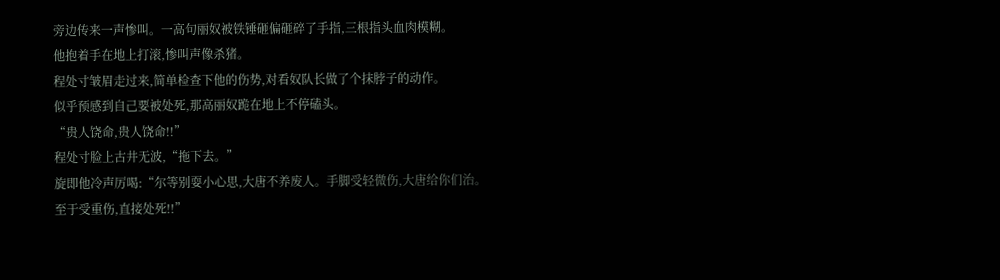旁边传来一声惨叫。一高句丽奴被铁锤砸偏砸碎了手指,三根指头血肉模糊。
他抱着手在地上打滚,惨叫声像杀猪。
程处寸皱眉走过来,简单检查下他的伤势,对看奴队长做了个抹脖子的动作。
似乎预感到自己要被处死,那高丽奴跪在地上不停磕头。
“贵人饶命,贵人饶命!!”
程处寸脸上古井无波,“拖下去。”
旋即他冷声厉喝:“尔等别耍小心思,大唐不养废人。手脚受轻微伤,大唐给你们治。
至于受重伤,直接处死!!”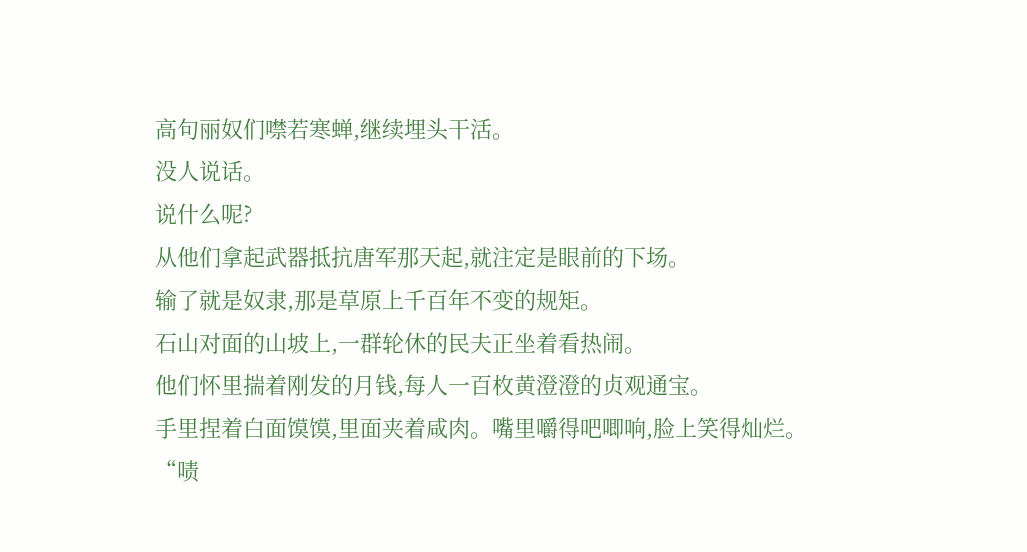高句丽奴们噤若寒蝉,继续埋头干活。
没人说话。
说什么呢?
从他们拿起武器抵抗唐军那天起,就注定是眼前的下场。
输了就是奴隶,那是草原上千百年不变的规矩。
石山对面的山坡上,一群轮休的民夫正坐着看热闹。
他们怀里揣着刚发的月钱,每人一百枚黄澄澄的贞观通宝。
手里捏着白面馍馍,里面夹着咸肉。嘴里嚼得吧唧响,脸上笑得灿烂。
“啧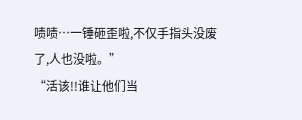啧啧…一锤砸歪啦,不仅手指头没废了,人也没啦。”
“活该!!谁让他们当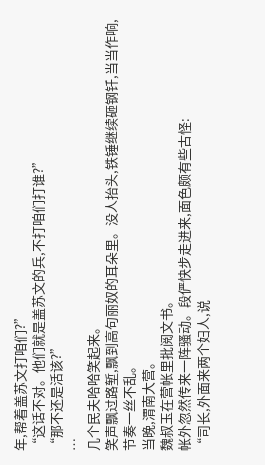年,帮着盖苏文打咱们?”
“这话不对。他们就是盖苏文的兵,不打咱们打谁?”
“那不还是活该?”
…
几个民夫哈哈笑起来。
笑声飘过路堑,飘到高句丽奴的耳朵里。没人抬头,铁锤继续砸钢钎,当当作响,节奏一丝不乱。
当晚,渭南大营。
魏叔玉在营帐里批阅文书。
帐外忽然传来一阵骚动。段俨快步走进来,面色颇有些古怪:
“司长,外面来两个妇人,说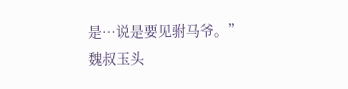是…说是要见驸马爷。”
魏叔玉头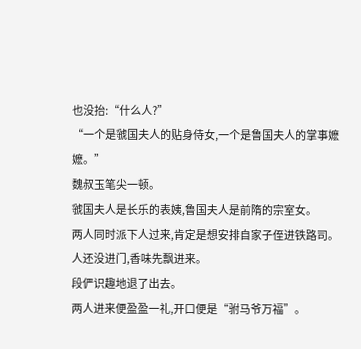也没抬:“什么人?”
“一个是虢国夫人的贴身侍女,一个是鲁国夫人的掌事嬷嬷。”
魏叔玉笔尖一顿。
虢国夫人是长乐的表姨,鲁国夫人是前隋的宗室女。
两人同时派下人过来,肯定是想安排自家子侄进铁路司。
人还没进门,香味先飘进来。
段俨识趣地退了出去。
两人进来便盈盈一礼,开口便是“驸马爷万福”。